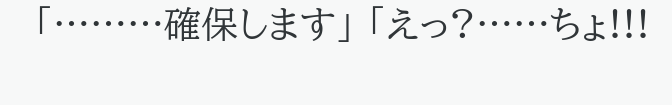「………確保します」 「えっ?……ちょ!!!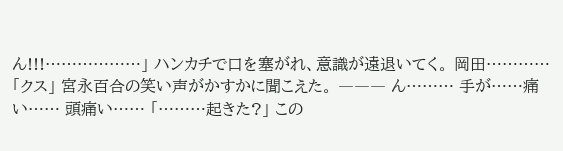ん!!!………………」 ハンカチで口を塞がれ、意識が遠退いてく。 岡田………… 「クス」 宮永百合の笑い声がかすかに聞こえた。 ――― ん……… 手が……痛い…… 頭痛い…… 「………起きた?」 この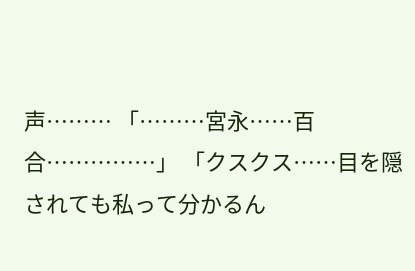声……… 「………宮永……百合……………」 「クスクス……目を隠されても私って分かるん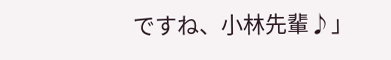ですね、小林先輩♪」